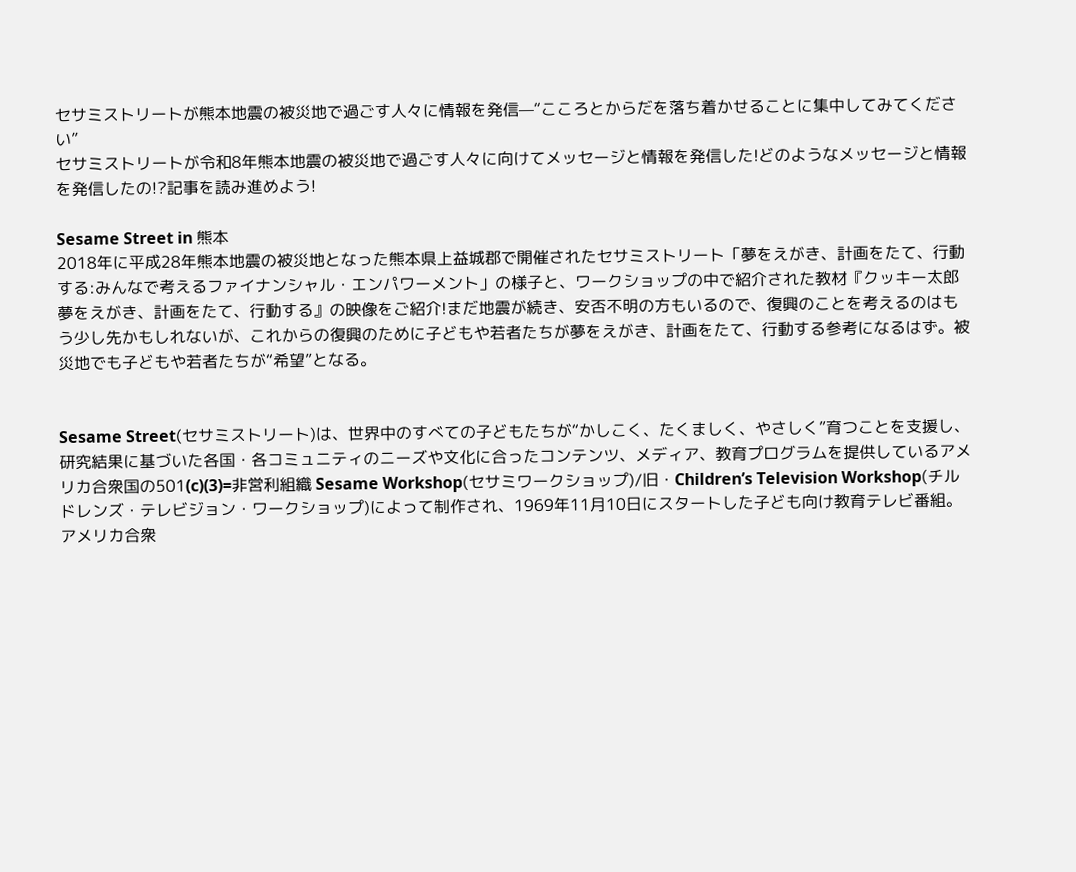セサミストリートが熊本地震の被災地で過ごす人々に情報を発信—“こころとからだを落ち着かせることに集中してみてください”
セサミストリートが令和8年熊本地震の被災地で過ごす人々に向けてメッセージと情報を発信した!どのようなメッセージと情報を発信したの!?記事を読み進めよう!

Sesame Street in 熊本
2018年に平成28年熊本地震の被災地となった熊本県上益城郡で開催されたセサミストリート「夢をえがき、計画をたて、行動する:みんなで考えるファイナンシャル・エンパワーメント」の様子と、ワークショップの中で紹介された教材『クッキー太郎 夢をえがき、計画をたて、行動する』の映像をご紹介!まだ地震が続き、安否不明の方もいるので、復興のことを考えるのはもう少し先かもしれないが、これからの復興のために子どもや若者たちが夢をえがき、計画をたて、行動する参考になるはず。被災地でも子どもや若者たちが“希望”となる。


Sesame Street(セサミストリート)は、世界中のすべての子どもたちが“かしこく、たくましく、やさしく”育つことを支援し、研究結果に基づいた各国・各コミュニティのニーズや文化に合ったコンテンツ、メディア、教育プログラムを提供しているアメリカ合衆国の501(c)(3)=非営利組織 Sesame Workshop(セサミワークショップ)/旧・Children’s Television Workshop(チルドレンズ・テレビジョン・ワークショップ)によって制作され、1969年11月10日にスタートした子ども向け教育テレビ番組。
アメリカ合衆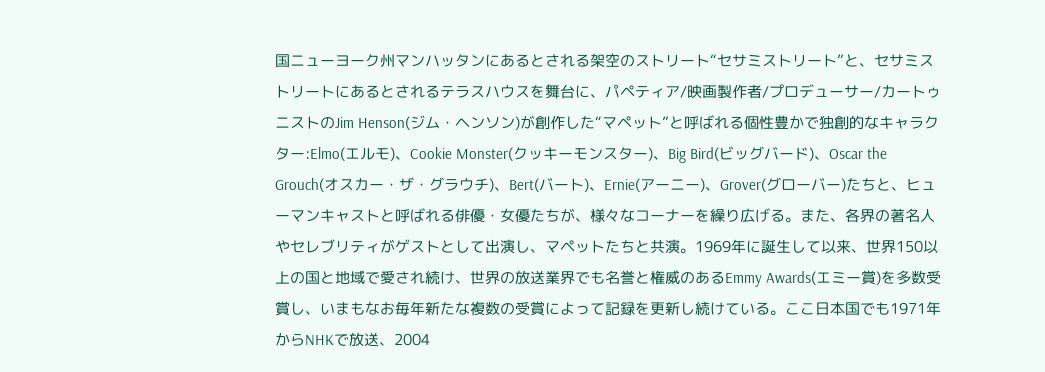国ニューヨーク州マンハッタンにあるとされる架空のストリート“セサミストリート”と、セサミストリートにあるとされるテラスハウスを舞台に、パペティア/映画製作者/プロデューサー/カートゥニストのJim Henson(ジム・ヘンソン)が創作した“マペット”と呼ばれる個性豊かで独創的なキャラクター:Elmo(エルモ)、Cookie Monster(クッキーモンスター)、Big Bird(ビッグバード)、Oscar the Grouch(オスカー・ザ・グラウチ)、Bert(バート)、Ernie(アーニー)、Grover(グローバー)たちと、ヒューマンキャストと呼ばれる俳優・女優たちが、様々なコーナーを繰り広げる。また、各界の著名人やセレブリティがゲストとして出演し、マペットたちと共演。1969年に誕生して以来、世界150以上の国と地域で愛され続け、世界の放送業界でも名誉と権威のあるEmmy Awards(エミー賞)を多数受賞し、いまもなお毎年新たな複数の受賞によって記録を更新し続けている。ここ日本国でも1971年からNHKで放送、2004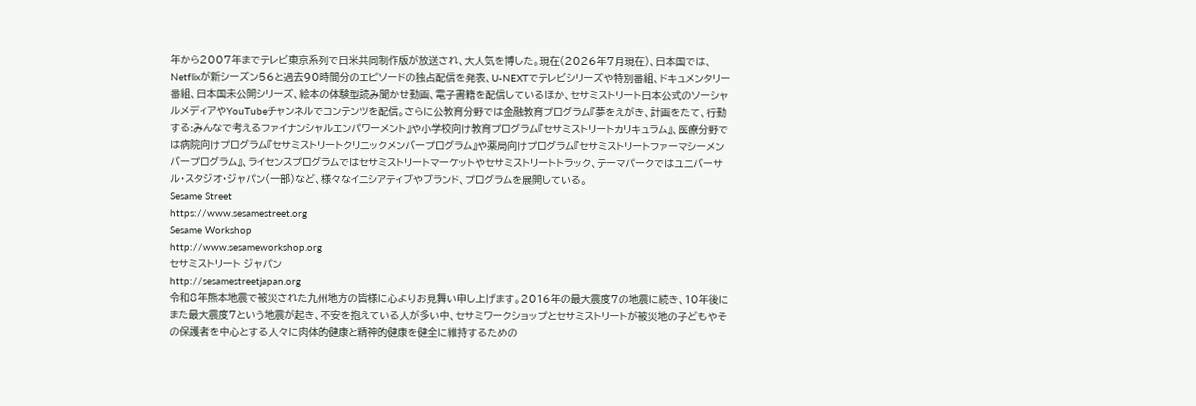年から2007年までテレビ東京系列で日米共同制作版が放送され、大人気を博した。現在(2026年7月現在)、日本国では、Netflixが新シーズン56と過去90時間分のエピソードの独占配信を発表、U-NEXTでテレビシリーズや特別番組、ドキュメンタリー番組、日本国未公開シリーズ、絵本の体験型読み聞かせ動画、電子書籍を配信しているほか、セサミストリート日本公式のソーシャルメディアやYouTubeチャンネルでコンテンツを配信。さらに公教育分野では金融教育プログラム『夢をえがき、計画をたて、行動する:みんなで考えるファイナンシャルエンパワーメント』や小学校向け教育プログラム『セサミストリートカリキュラム』、医療分野では病院向けプログラム『セサミストリートクリニックメンバープログラム』や薬局向けプログラム『セサミストリートファーマシーメンバープログラム』、ライセンスプログラムではセサミストリートマーケットやセサミストリートトラック、テーマパークではユニバーサル・スタジオ・ジャパン(一部)など、様々なイニシアティブやブランド、プログラムを展開している。
Sesame Street
https://www.sesamestreet.org
Sesame Workshop
http://www.sesameworkshop.org
セサミストリート ジャパン
http://sesamestreetjapan.org
令和8年熊本地震で被災された九州地方の皆様に心よりお見舞い申し上げます。2016年の最大震度7の地震に続き、10年後にまた最大震度7という地震が起き、不安を抱えている人が多い中、セサミワークショップとセサミストリートが被災地の子どもやその保護者を中心とする人々に肉体的健康と精神的健康を健全に維持するための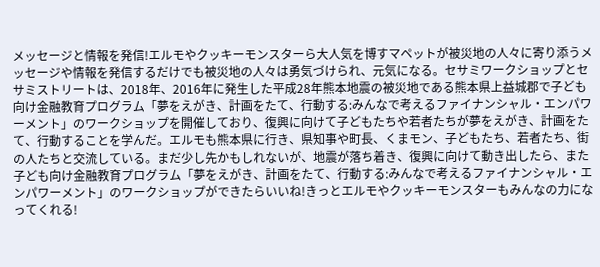メッセージと情報を発信!エルモやクッキーモンスターら大人気を博すマペットが被災地の人々に寄り添うメッセージや情報を発信するだけでも被災地の人々は勇気づけられ、元気になる。セサミワークショップとセサミストリートは、2018年、2016年に発生した平成28年熊本地震の被災地である熊本県上益城郡で子ども向け金融教育プログラム「夢をえがき、計画をたて、行動する:みんなで考えるファイナンシャル・エンパワーメント」のワークショップを開催しており、復興に向けて子どもたちや若者たちが夢をえがき、計画をたて、行動することを学んだ。エルモも熊本県に行き、県知事や町長、くまモン、子どもたち、若者たち、街の人たちと交流している。まだ少し先かもしれないが、地震が落ち着き、復興に向けて動き出したら、また子ども向け金融教育プログラム「夢をえがき、計画をたて、行動する:みんなで考えるファイナンシャル・エンパワーメント」のワークショップができたらいいね!きっとエルモやクッキーモンスターもみんなの力になってくれる!